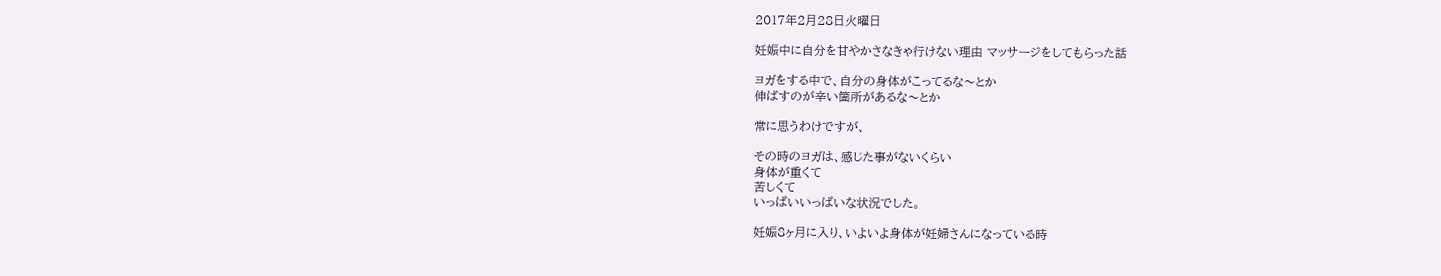2017年2月28日火曜日

妊娠中に自分を甘やかさなきゃ行けない理由 マッサージをしてもらった話

ヨガをする中で、自分の身体がこってるな〜とか
伸ばすのが辛い箇所があるな〜とか

常に思うわけですが、

その時のヨガは、感じた事がないくらい
身体が重くて
苦しくて
いっぱいいっぱいな状況でした。

妊娠8ヶ月に入り、いよいよ身体が妊婦さんになっている時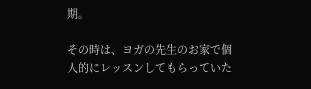期。

その時は、ヨガの先生のお家で個人的にレッスンしてもらっていた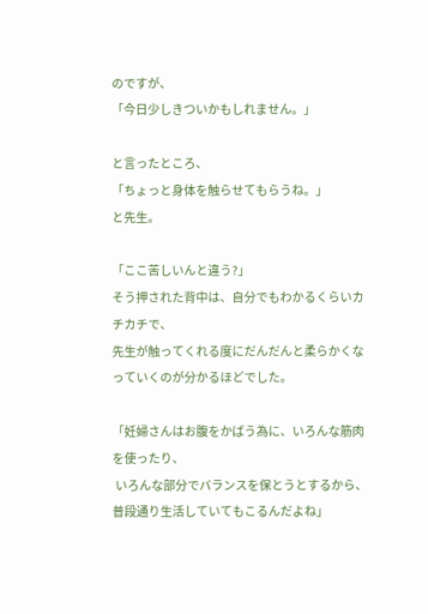のですが、
「今日少しきついかもしれません。」

と言ったところ、
「ちょっと身体を触らせてもらうね。」
と先生。

「ここ苦しいんと違う?」
そう押された背中は、自分でもわかるくらいカチカチで、
先生が触ってくれる度にだんだんと柔らかくなっていくのが分かるほどでした。

「妊婦さんはお腹をかばう為に、いろんな筋肉を使ったり、
 いろんな部分でバランスを保とうとするから、普段通り生活していてもこるんだよね」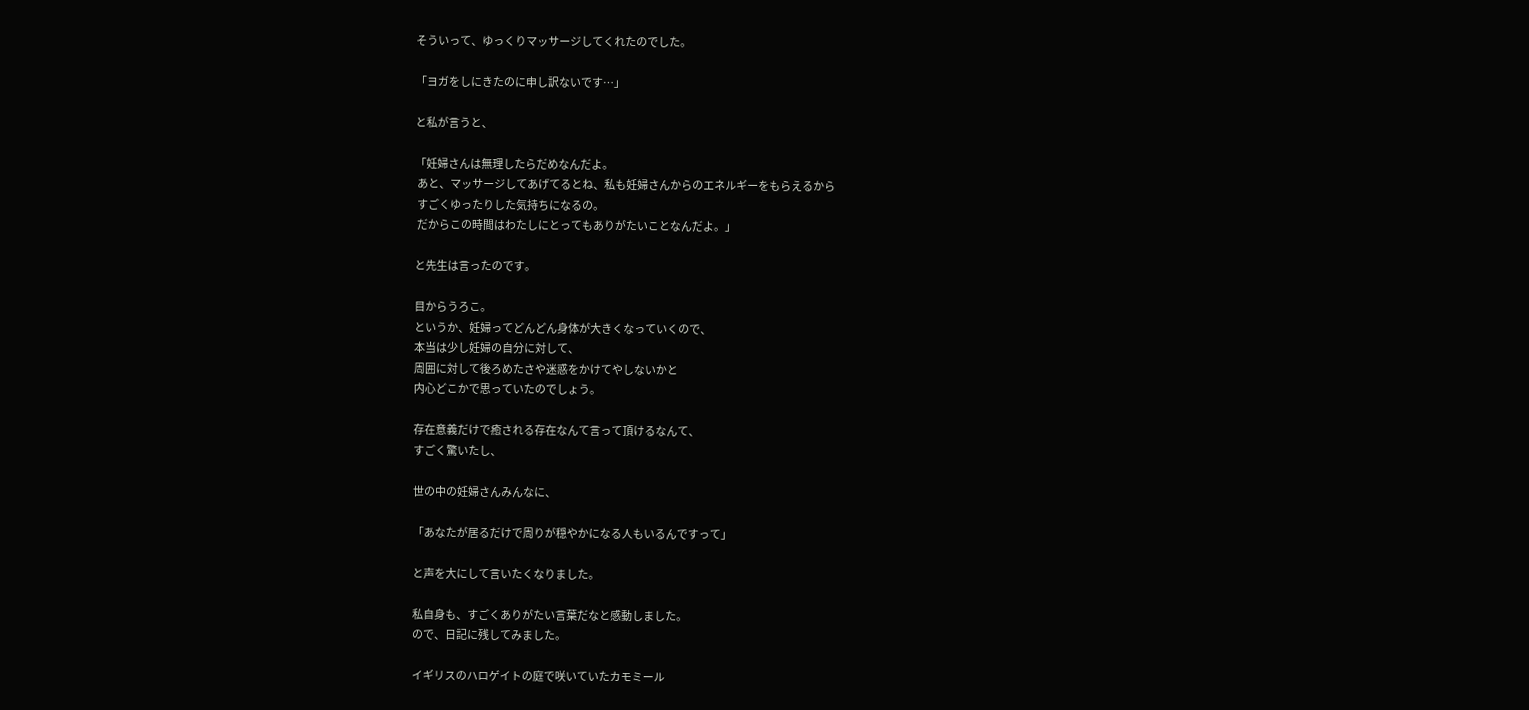そういって、ゆっくりマッサージしてくれたのでした。

「ヨガをしにきたのに申し訳ないです…」

と私が言うと、

「妊婦さんは無理したらだめなんだよ。
 あと、マッサージしてあげてるとね、私も妊婦さんからのエネルギーをもらえるから
 すごくゆったりした気持ちになるの。
 だからこの時間はわたしにとってもありがたいことなんだよ。」

と先生は言ったのです。

目からうろこ。
というか、妊婦ってどんどん身体が大きくなっていくので、
本当は少し妊婦の自分に対して、
周囲に対して後ろめたさや迷惑をかけてやしないかと
内心どこかで思っていたのでしょう。

存在意義だけで癒される存在なんて言って頂けるなんて、
すごく驚いたし、

世の中の妊婦さんみんなに、

「あなたが居るだけで周りが穏やかになる人もいるんですって」

と声を大にして言いたくなりました。

私自身も、すごくありがたい言葉だなと感動しました。
ので、日記に残してみました。

イギリスのハロゲイトの庭で咲いていたカモミール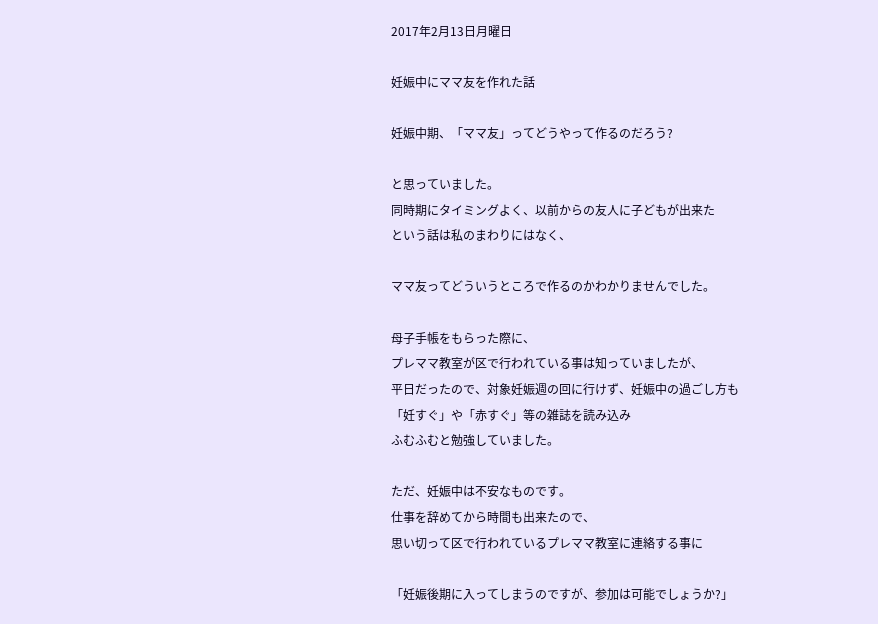2017年2月13日月曜日

妊娠中にママ友を作れた話

妊娠中期、「ママ友」ってどうやって作るのだろう?

と思っていました。
同時期にタイミングよく、以前からの友人に子どもが出来た
という話は私のまわりにはなく、

ママ友ってどういうところで作るのかわかりませんでした。

母子手帳をもらった際に、
プレママ教室が区で行われている事は知っていましたが、
平日だったので、対象妊娠週の回に行けず、妊娠中の過ごし方も
「妊すぐ」や「赤すぐ」等の雑誌を読み込み
ふむふむと勉強していました。

ただ、妊娠中は不安なものです。
仕事を辞めてから時間も出来たので、
思い切って区で行われているプレママ教室に連絡する事に

「妊娠後期に入ってしまうのですが、参加は可能でしょうか?」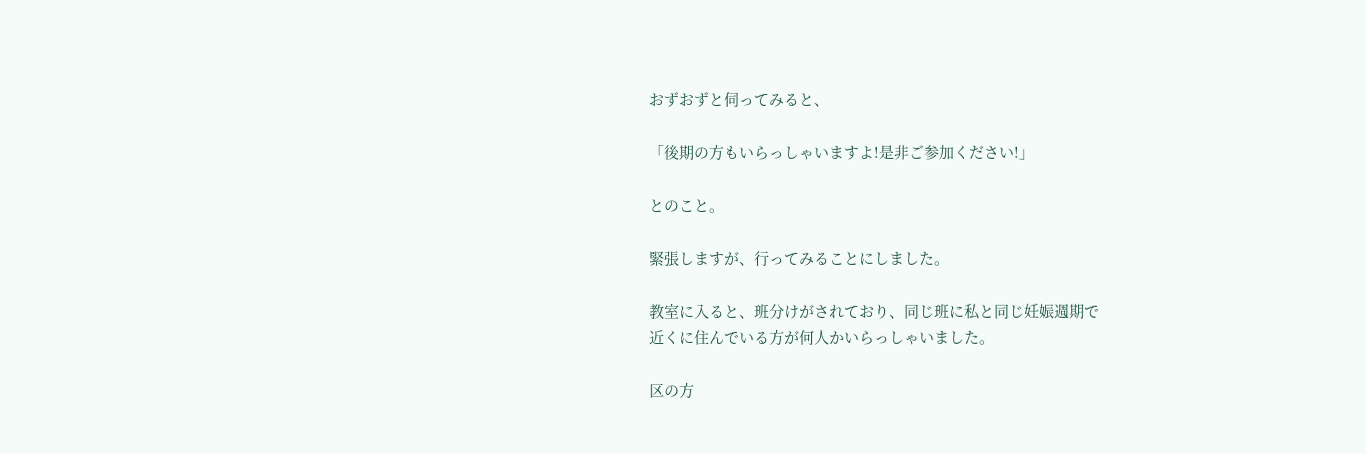おずおずと伺ってみると、

「後期の方もいらっしゃいますよ!是非ご参加ください!」

とのこと。

緊張しますが、行ってみることにしました。

教室に入ると、班分けがされており、同じ班に私と同じ妊娠週期で
近くに住んでいる方が何人かいらっしゃいました。

区の方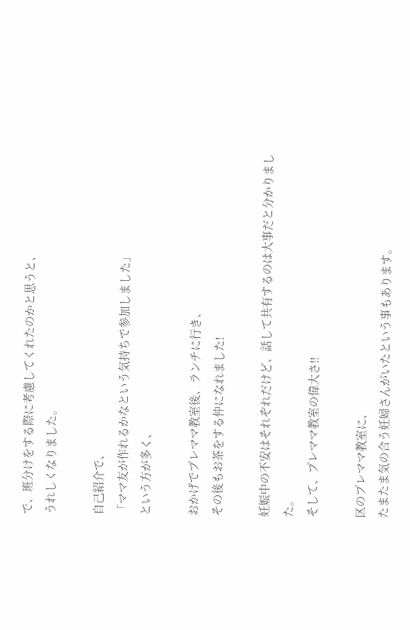で、班分けをする際に考慮してくれたのかと思うと、
うれしくなりました。

自己紹介で、
「ママ友が作れるかなという気持ちで参加しました」
という方が多く、

おかげでプレママ教室後、ランチに行き、
その後もお茶をする仲になれました!

妊娠中の不安はそれぞれだけど、話して共有するのは大事だと分かりました。
そして、プレママ教室の偉大さ!!

区のプレママ教室に、
たまたま気の合う妊婦さんがいたという事もあります。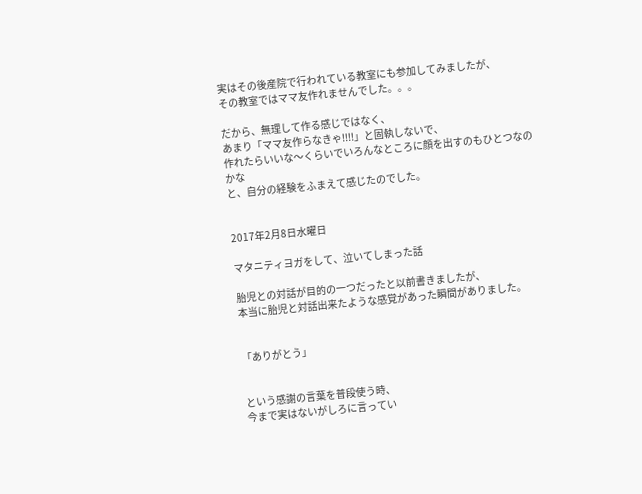実はその後産院で行われている教室にも参加してみましたが、
その教室ではママ友作れませんでした。。。

だから、無理して作る感じではなく、
あまり「ママ友作らなきゃ!!!!」と固執しないで、
作れたらいいな〜くらいでいろんなところに顔を出すのもひとつなのかな
と、自分の経験をふまえて感じたのでした。


2017年2月8日水曜日

マタニティヨガをして、泣いてしまった話

胎児との対話が目的の一つだったと以前書きましたが、
本当に胎児と対話出来たような感覚があった瞬間がありました。


「ありがとう」


という感謝の言葉を普段使う時、
今まで実はないがしろに言ってい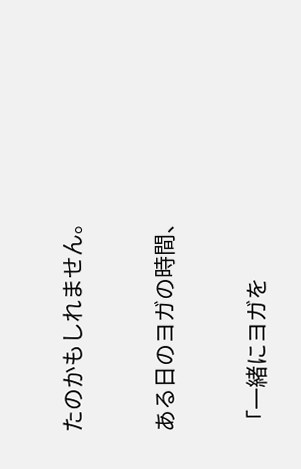たのかもしれません。


ある日のヨガの時間、


「一緒にヨガを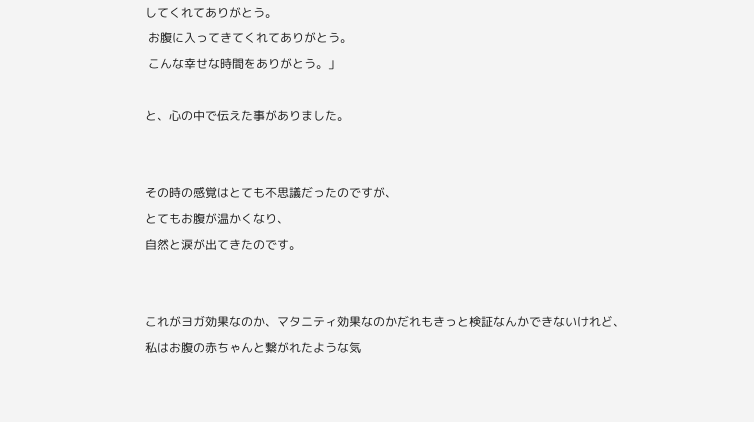してくれてありがとう。
 お腹に入ってきてくれてありがとう。
 こんな幸せな時間をありがとう。」

と、心の中で伝えた事がありました。


その時の感覚はとても不思議だったのですが、
とてもお腹が温かくなり、
自然と涙が出てきたのです。


これがヨガ効果なのか、マタニティ効果なのかだれもきっと検証なんかできないけれど、
私はお腹の赤ちゃんと繋がれたような気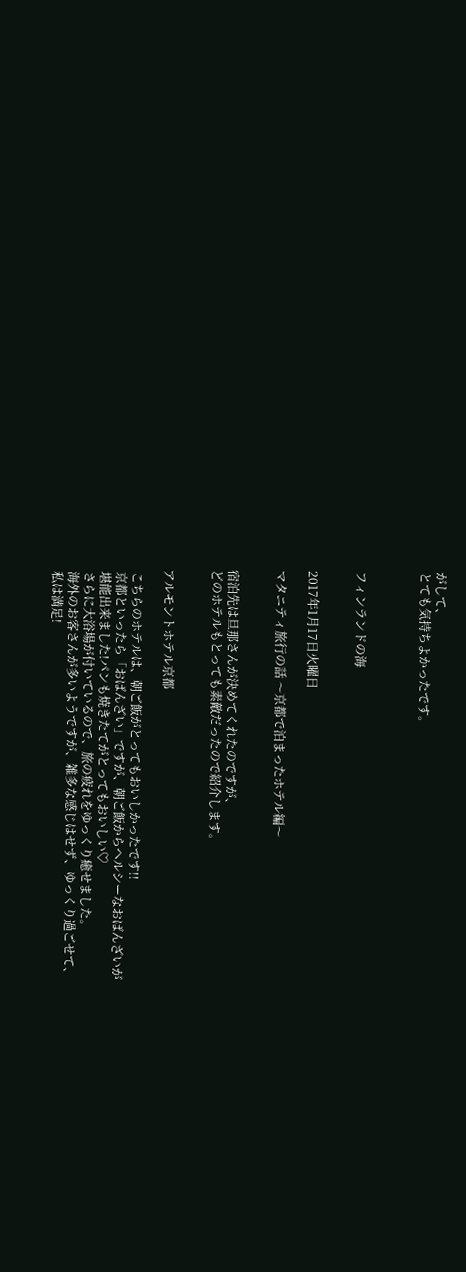がして、
とても気持ちよかったです。



フィンランドの海


2017年1月17日火曜日

マタニティ旅行の話 〜京都で泊まったホテル編〜


宿泊先は旦那さんが決めてくれたのですが、
どのホテルもとっても素敵だったので紹介します。


アルモントホテル京都

 こちらのホテルは、朝ご飯がとってもおいしかったです!!
 京都といったら「おばんざい」ですが、朝ご飯からヘルシーなおばんざいが
 堪能出来ました!パンも焼きたてがとってもおいしい♡
 さらに大浴場が付いているので、旅の疲れをゆっくり癒せました。
 海外のお客さんが多いようですが、雑多な感じはせず、ゆっくり過ごせて、
 私は満足!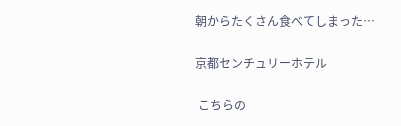朝からたくさん食べてしまった…

京都センチュリーホテル

 こちらの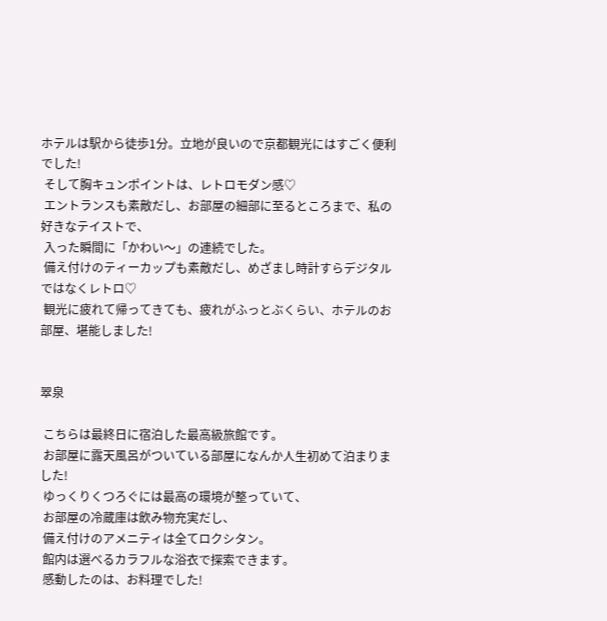ホテルは駅から徒歩1分。立地が良いので京都観光にはすごく便利でした!
 そして胸キュンポイントは、レトロモダン感♡
 エントランスも素敵だし、お部屋の細部に至るところまで、私の好きなテイストで、
 入った瞬間に「かわい〜」の連続でした。
 備え付けのティーカップも素敵だし、めざまし時計すらデジタルではなくレトロ♡
 観光に疲れて帰ってきても、疲れがふっとぶくらい、ホテルのお部屋、堪能しました!


翠泉

 こちらは最終日に宿泊した最高級旅館です。
 お部屋に露天風呂がついている部屋になんか人生初めて泊まりました!
 ゆっくりくつろぐには最高の環境が整っていて、
 お部屋の冷蔵庫は飲み物充実だし、
 備え付けのアメニティは全てロクシタン。
 館内は選べるカラフルな浴衣で探索できます。
 感動したのは、お料理でした!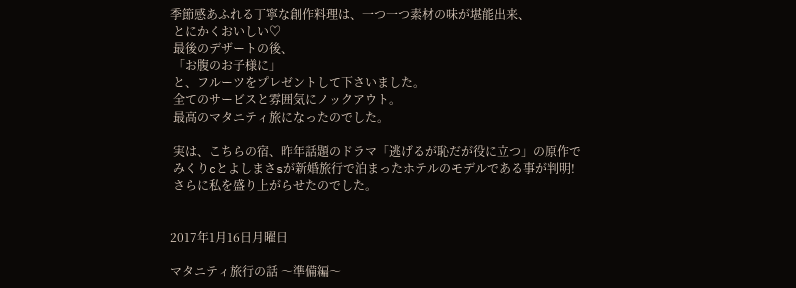季節感あふれる丁寧な創作料理は、一つ一つ素材の味が堪能出来、
 とにかくおいしい♡
 最後のデザートの後、
 「お腹のお子様に」
 と、フルーツをプレゼントして下さいました。
 全てのサービスと雰囲気にノックアウト。
 最高のマタニティ旅になったのでした。

 実は、こちらの宿、昨年話題のドラマ「逃げるが恥だが役に立つ」の原作で
 みくりcとよしまさsが新婚旅行で泊まったホテルのモデルである事が判明!
 さらに私を盛り上がらせたのでした。


2017年1月16日月曜日

マタニティ旅行の話 〜準備編〜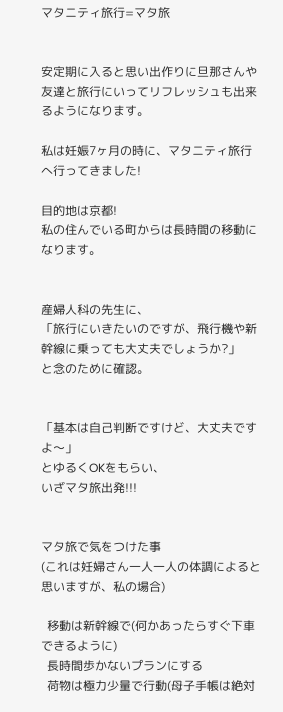マタニティ旅行=マタ旅


安定期に入ると思い出作りに旦那さんや友達と旅行にいってリフレッシュも出来るようになります。

私は妊娠7ヶ月の時に、マタニティ旅行へ行ってきました!

目的地は京都!
私の住んでいる町からは長時間の移動になります。


産婦人科の先生に、
「旅行にいきたいのですが、飛行機や新幹線に乗っても大丈夫でしょうか?」
と念のために確認。


「基本は自己判断ですけど、大丈夫ですよ〜」
とゆるくOKをもらい、
いざマタ旅出発!!!


マタ旅で気をつけた事
(これは妊婦さん一人一人の体調によると思いますが、私の場合)

  移動は新幹線で(何かあったらすぐ下車できるように)
  長時間歩かないプランにする
  荷物は極力少量で行動(母子手帳は絶対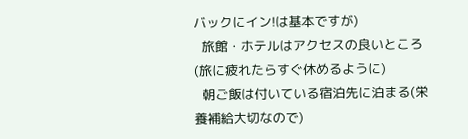バックにイン!は基本ですが)
  旅館・ホテルはアクセスの良いところ(旅に疲れたらすぐ休めるように)
  朝ご飯は付いている宿泊先に泊まる(栄養補給大切なので)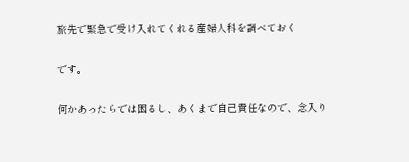旅先で緊急で受け入れてくれる産婦人科を調べておく

です。

何かあったらでは困るし、あくまで自己責任なので、念入り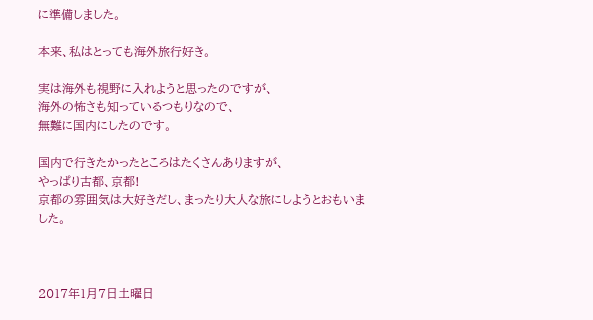に準備しました。

本来、私はとっても海外旅行好き。

実は海外も視野に入れようと思ったのですが、
海外の怖さも知っているつもりなので、
無難に国内にしたのです。

国内で行きたかったところはたくさんありますが、
やっぱり古都、京都!
京都の雰囲気は大好きだし、まったり大人な旅にしようとおもいました。



2017年1月7日土曜日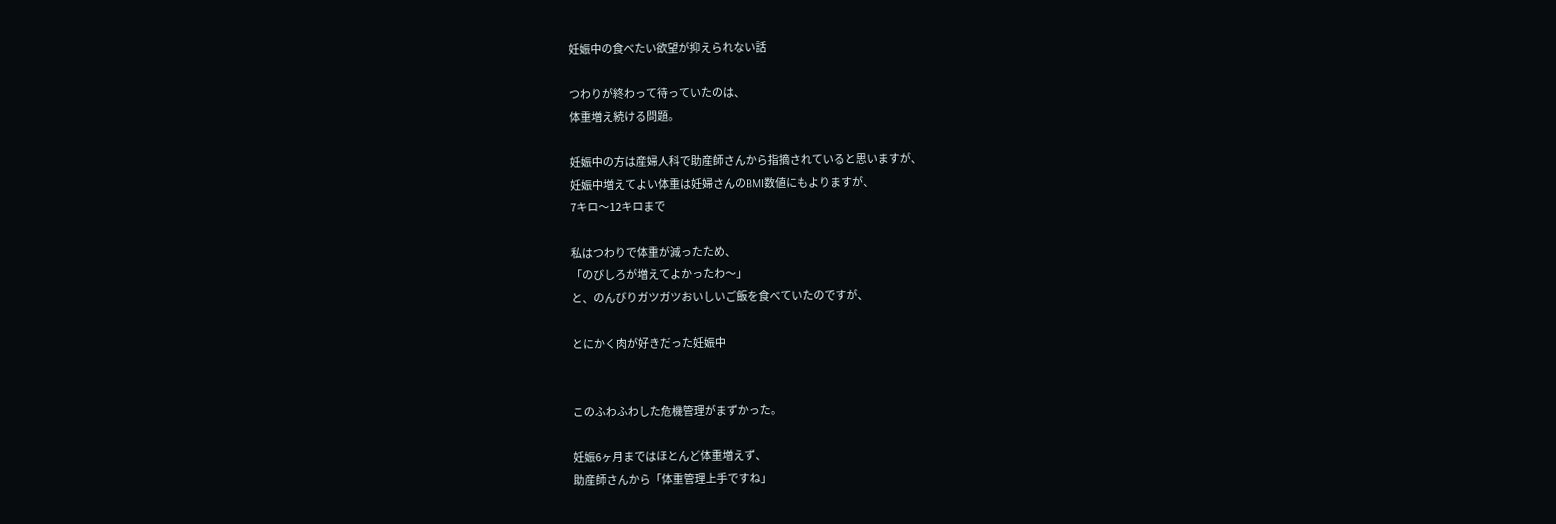妊娠中の食べたい欲望が抑えられない話

つわりが終わって待っていたのは、
体重増え続ける問題。

妊娠中の方は産婦人科で助産師さんから指摘されていると思いますが、
妊娠中増えてよい体重は妊婦さんのBMI数値にもよりますが、
7キロ〜12キロまで

私はつわりで体重が減ったため、
「のびしろが増えてよかったわ〜」
と、のんびりガツガツおいしいご飯を食べていたのですが、

とにかく肉が好きだった妊娠中


このふわふわした危機管理がまずかった。

妊娠6ヶ月まではほとんど体重増えず、
助産師さんから「体重管理上手ですね」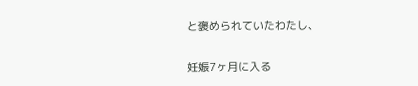と褒められていたわたし、

妊娠7ヶ月に入る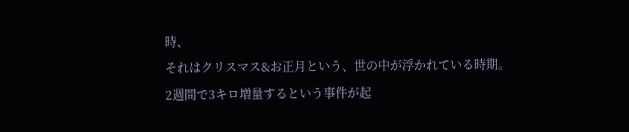時、
それはクリスマス&お正月という、世の中が浮かれている時期。
2週間で3キロ増量するという事件が起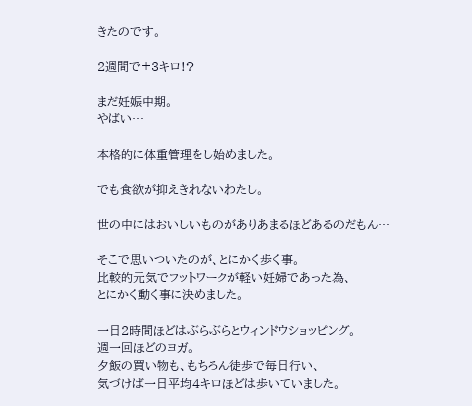きたのです。

2週間で+3キロ!?

まだ妊娠中期。
やばい…

本格的に体重管理をし始めました。

でも食欲が抑えきれないわたし。

世の中にはおいしいものがありあまるほどあるのだもん…

そこで思いついたのが、とにかく歩く事。
比較的元気でフットワークが軽い妊婦であった為、
とにかく動く事に決めました。

一日2時間ほどはぶらぶらとウィンドウショッピング。
週一回ほどのヨガ。
夕飯の買い物も、もちろん徒歩で毎日行い、
気づけば一日平均4キロほどは歩いていました。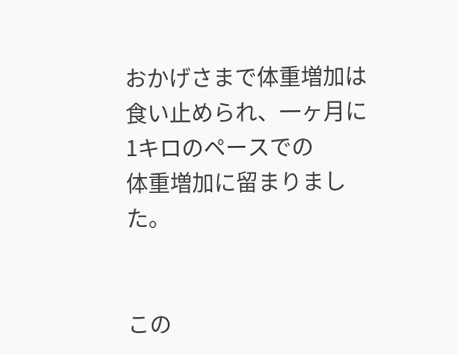おかげさまで体重増加は食い止められ、一ヶ月に1キロのペースでの
体重増加に留まりました。


この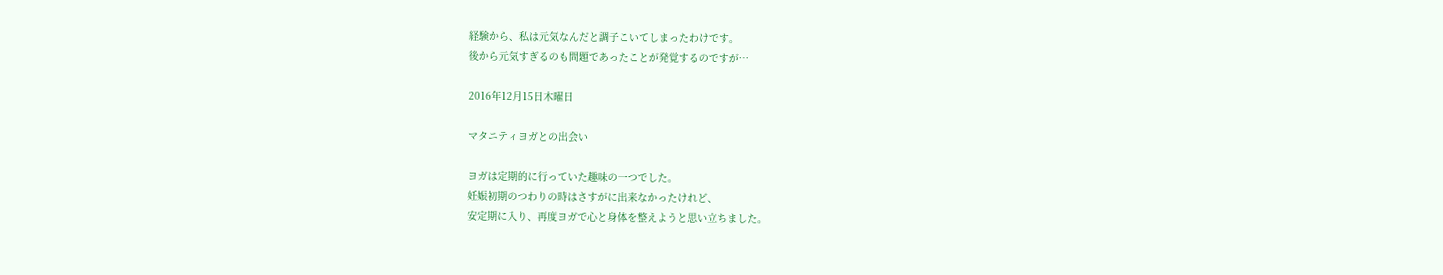経験から、私は元気なんだと調子こいてしまったわけです。
後から元気すぎるのも問題であったことが発覚するのですが…

2016年12月15日木曜日

マタニティヨガとの出会い

ヨガは定期的に行っていた趣味の一つでした。
妊娠初期のつわりの時はさすがに出来なかったけれど、
安定期に入り、再度ヨガで心と身体を整えようと思い立ちました。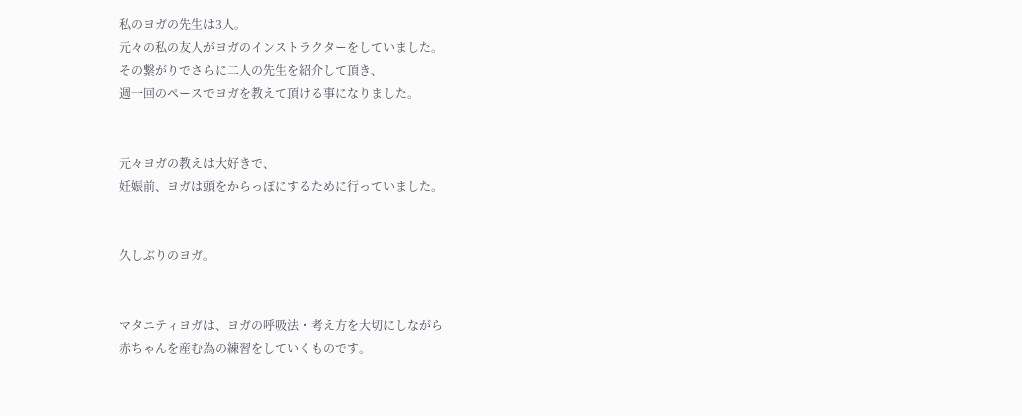私のヨガの先生は3人。
元々の私の友人がヨガのインストラクターをしていました。
その繋がりでさらに二人の先生を紹介して頂き、
週一回のペースでヨガを教えて頂ける事になりました。


元々ヨガの教えは大好きで、
妊娠前、ヨガは頭をからっぽにするために行っていました。


久しぶりのヨガ。


マタニティヨガは、ヨガの呼吸法・考え方を大切にしながら
赤ちゃんを産む為の練習をしていくものです。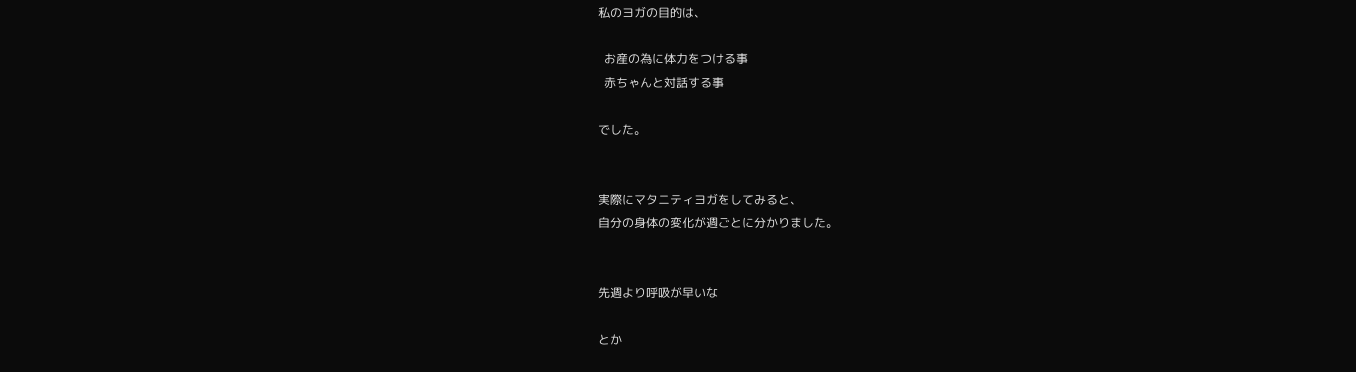私のヨガの目的は、

  お産の為に体力をつける事
  赤ちゃんと対話する事

でした。


実際にマタニティヨガをしてみると、
自分の身体の変化が週ごとに分かりました。


先週より呼吸が早いな

とか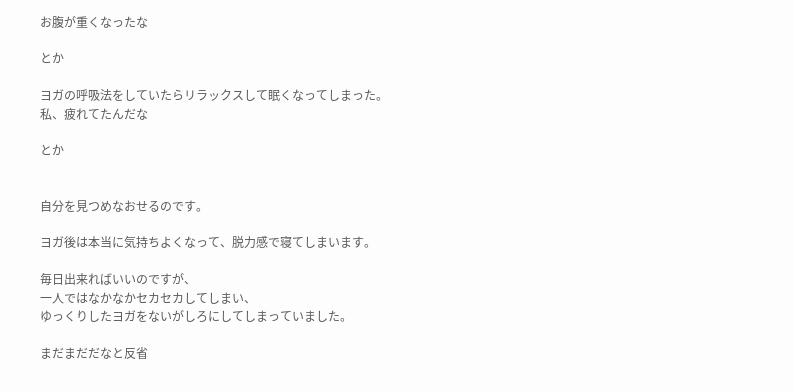お腹が重くなったな

とか

ヨガの呼吸法をしていたらリラックスして眠くなってしまった。
私、疲れてたんだな

とか


自分を見つめなおせるのです。

ヨガ後は本当に気持ちよくなって、脱力感で寝てしまいます。

毎日出来ればいいのですが、
一人ではなかなかセカセカしてしまい、
ゆっくりしたヨガをないがしろにしてしまっていました。

まだまだだなと反省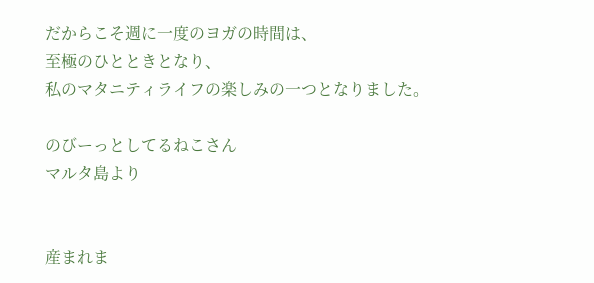だからこそ週に一度のヨガの時間は、
至極のひとときとなり、
私のマタニティライフの楽しみの一つとなりました。

のびーっとしてるねこさん
マルタ島より


産まれま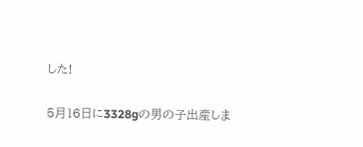した!

5月16日に3328gの男の子出産しま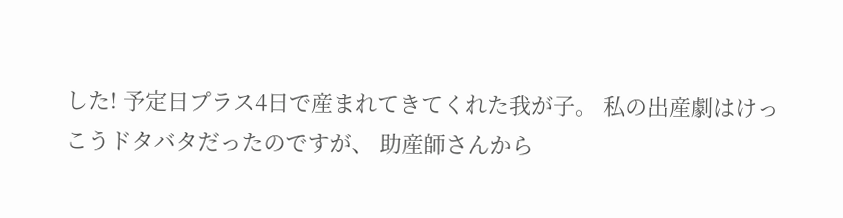した! 予定日プラス4日で産まれてきてくれた我が子。 私の出産劇はけっこうドタバタだったのですが、 助産師さんから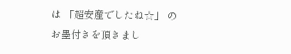は 「超安産でしたね☆」 のお墨付きを頂きまし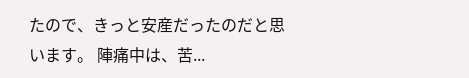たので、きっと安産だったのだと思います。 陣痛中は、苦...